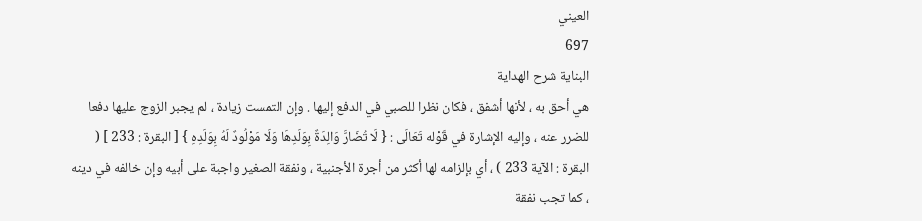العيني
697
البناية شرح الهداية
هي أحق به ، لأنها أشفق ، فكان نظرا للصبي في الدفع إليها . وإن التمست زيادة ، لم يجبر الزوج عليها دفعا للضرر عنه ، وإليه الإشارة في قَوْله تَعَالَى : { لَا تُضَارَّ وَالِدَةٌ بِوَلَدِهَا وَلَا مَوْلُودٌ لَهُ بِوَلَدِهِ } [ البقرة : 233 ] ( البقرة : الآية 233 ) ، أي بإلزامه لها أكثر من أجرة الأجنبية ، ونفقة الصغير واجبة على أبيه وإن خالفه في دينه ، كما تجب نفقة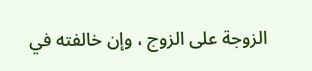الزوجة على الزوج ، وإن خالفته في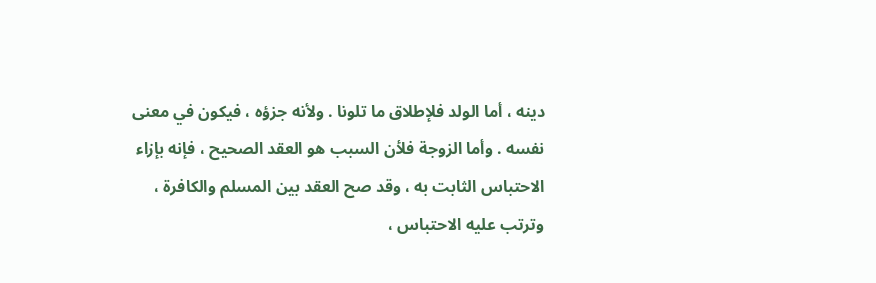دينه ، أما الولد فلإطلاق ما تلونا . ولأنه جزؤه ، فيكون في معنى نفسه . وأما الزوجة فلأن السبب هو العقد الصحيح ، فإنه بإزاء الاحتباس الثابت به ، وقد صح العقد بين المسلم والكافرة ، وترتب عليه الاحتباس ،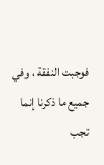فوجبت النفقة ، وفي جميع ما ذكرنا إنما تجب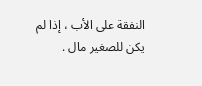النفقة على الأب ، إذا لم يكن للصغير مال .